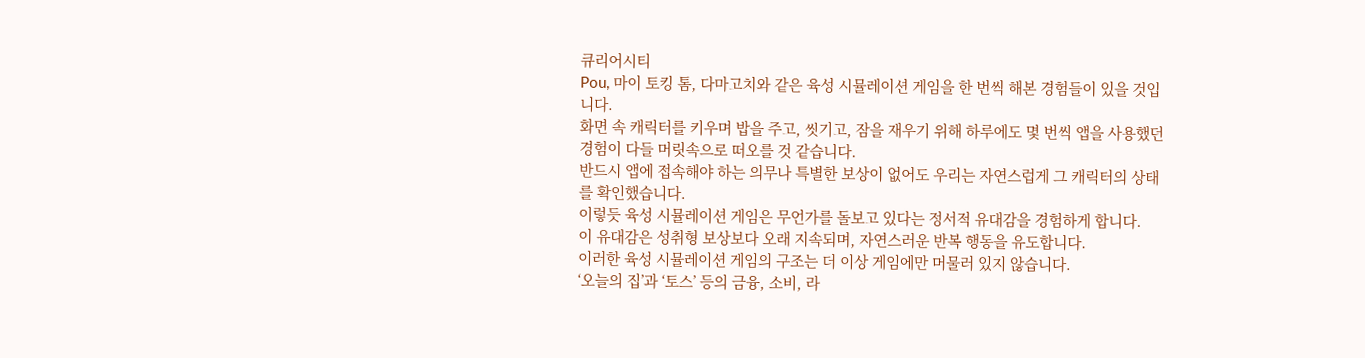큐리어시티
Pou, 마이 토킹 톰, 다마고치와 같은 육성 시뮬레이션 게임을 한 번씩 해본 경험들이 있을 것입니다.
화면 속 캐릭터를 키우며 밥을 주고, 씻기고, 잠을 재우기 위해 하루에도 몇 번씩 앱을 사용했던 경험이 다들 머릿속으로 떠오를 것 같습니다.
반드시 앱에 접속해야 하는 의무나 특별한 보상이 없어도 우리는 자연스럽게 그 캐릭터의 상태를 확인했습니다.
이렇듯 육성 시뮬레이션 게임은 무언가를 돌보고 있다는 정서적 유대감을 경험하게 합니다.
이 유대감은 성취형 보상보다 오래 지속되며, 자연스러운 반복 행동을 유도합니다.
이러한 육성 시뮬레이션 게임의 구조는 더 이상 게임에만 머물러 있지 않습니다.
‘오늘의 집’과 ‘토스’ 등의 금융, 소비, 라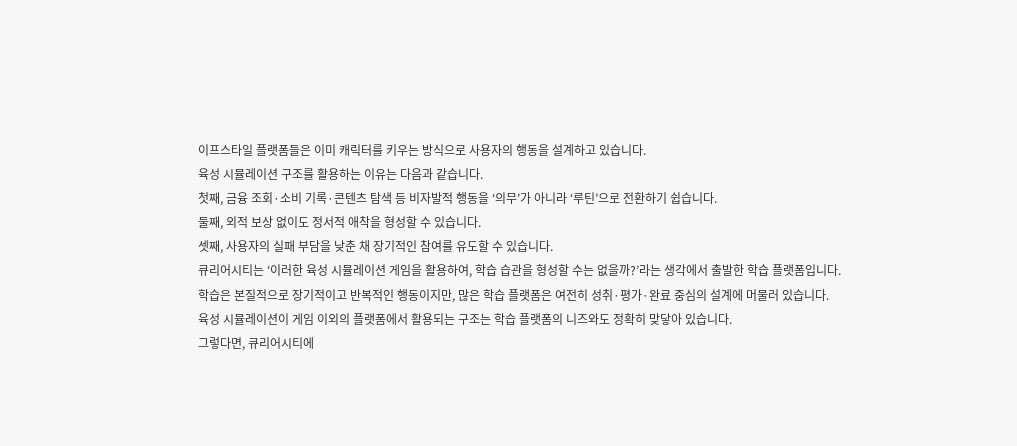이프스타일 플랫폼들은 이미 캐릭터를 키우는 방식으로 사용자의 행동을 설계하고 있습니다.
육성 시뮬레이션 구조를 활용하는 이유는 다음과 같습니다.
첫째, 금융 조회·소비 기록·콘텐츠 탐색 등 비자발적 행동을 ‘의무’가 아니라 ‘루틴’으로 전환하기 쉽습니다.
둘째, 외적 보상 없이도 정서적 애착을 형성할 수 있습니다.
셋째, 사용자의 실패 부담을 낮춘 채 장기적인 참여를 유도할 수 있습니다.
큐리어시티는 ‘이러한 육성 시뮬레이션 게임을 활용하여, 학습 습관을 형성할 수는 없을까?’라는 생각에서 출발한 학습 플랫폼입니다.
학습은 본질적으로 장기적이고 반복적인 행동이지만, 많은 학습 플랫폼은 여전히 성취·평가·완료 중심의 설계에 머물러 있습니다.
육성 시뮬레이션이 게임 이외의 플랫폼에서 활용되는 구조는 학습 플랫폼의 니즈와도 정확히 맞닿아 있습니다.
그렇다면, 큐리어시티에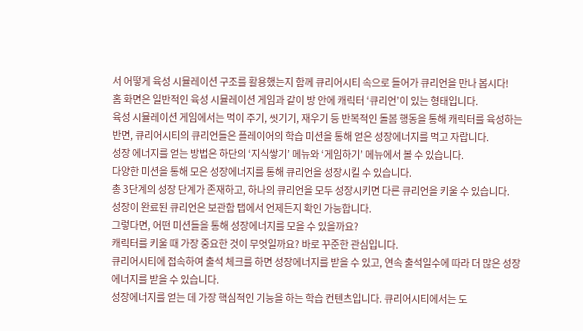서 어떻게 육성 시뮬레이션 구조를 활용했는지 함께 큐리어시티 속으로 들어가 큐리언을 만나 봅시다!
홈 화면은 일반적인 육성 시뮬레이션 게임과 같이 방 안에 캐릭터 ‘큐리언’이 있는 형태입니다.
육성 시뮬레이션 게임에서는 먹이 주기, 씻기기, 재우기 등 반복적인 돌봄 행동을 통해 캐릭터를 육성하는 반면, 큐리어시티의 큐리언들은 플레이어의 학습 미션을 통해 얻은 성장에너지를 먹고 자랍니다.
성장 에너지를 얻는 방법은 하단의 ‘지식쌓기’ 메뉴와 ‘게임하기’ 메뉴에서 볼 수 있습니다.
다양한 미션을 통해 모은 성장에너지를 통해 큐리언을 성장시킬 수 있습니다.
총 3단계의 성장 단계가 존재하고, 하나의 큐리언을 모두 성장시키면 다른 큐리언을 키울 수 있습니다.
성장이 완료된 큐리언은 보관함 탭에서 언제든지 확인 가능합니다.
그렇다면, 어떤 미션들을 통해 성장에너지를 모을 수 있을까요?
캐릭터를 키울 때 가장 중요한 것이 무엇일까요? 바로 꾸준한 관심입니다.
큐리어시티에 접속하여 출석 체크를 하면 성장에너지를 받을 수 있고, 연속 출석일수에 따라 더 많은 성장에너지를 받을 수 있습니다.
성장에너지를 얻는 데 가장 핵심적인 기능을 하는 학습 컨텐츠입니다. 큐리어시티에서는 도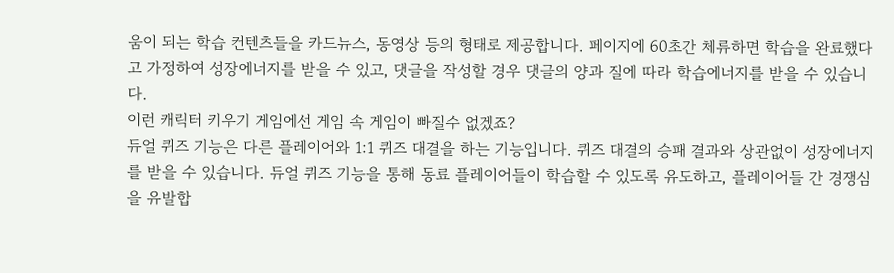움이 되는 학습 컨텐츠들을 카드뉴스, 동영상 등의 형태로 제공합니다. 페이지에 60초간 체류하면 학습을 완료했다고 가정하여 성장에너지를 받을 수 있고, 댓글을 작성할 경우 댓글의 양과 질에 따라 학습에너지를 받을 수 있습니다.
이런 캐릭터 키우기 게임에선 게임 속 게임이 빠질수 없겠죠?
듀얼 퀴즈 기능은 다른 플레이어와 1:1 퀴즈 대결을 하는 기능입니다. 퀴즈 대결의 승패 결과와 상관없이 성장에너지를 받을 수 있습니다. 듀얼 퀴즈 기능을 통해 동료 플레이어들이 학습할 수 있도록 유도하고, 플레이어들 간 경쟁심을 유발합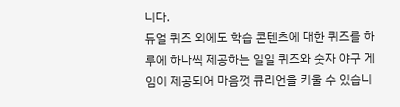니다.
듀얼 퀴즈 외에도 학습 콘텐츠에 대한 퀴즈를 하루에 하나씩 제공하는 일일 퀴즈와 숫자 야구 게임이 제공되어 마음껏 큐리언을 키울 수 있습니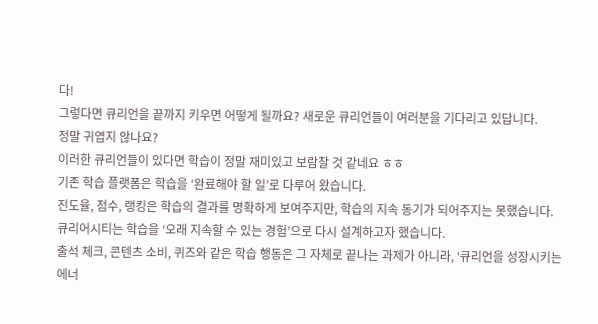다!
그렇다면 큐리언을 끝까지 키우면 어떻게 될까요? 새로운 큐리언들이 여러분을 기다리고 있답니다.
정말 귀엽지 않나요?
이러한 큐리언들이 있다면 학습이 정말 재미있고 보람찰 것 같네요 ㅎㅎ
기존 학습 플랫폼은 학습을 ‘완료해야 할 일’로 다루어 왔습니다.
진도율, 점수, 랭킹은 학습의 결과를 명확하게 보여주지만, 학습의 지속 동기가 되어주지는 못했습니다.
큐리어시티는 학습을 ‘오래 지속할 수 있는 경험’으로 다시 설계하고자 했습니다.
출석 체크, 콘텐츠 소비, 퀴즈와 같은 학습 행동은 그 자체로 끝나는 과제가 아니라, ‘큐리언을 성장시키는 에너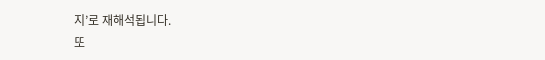지’로 재해석됩니다.
또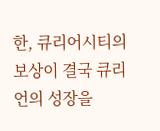한, 큐리어시티의 보상이 결국 큐리언의 성장을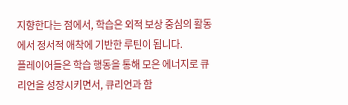지향한다는 점에서, 학습은 외적 보상 중심의 활동에서 정서적 애착에 기반한 루틴이 됩니다.
플레이어들은 학습 행동을 통해 모은 에너지로 큐리언을 성장시키면서, 큐리언과 함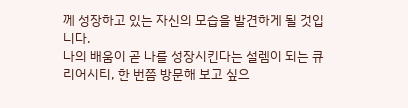께 성장하고 있는 자신의 모습을 발견하게 될 것입니다.
나의 배움이 곧 나를 성장시킨다는 설렘이 되는 큐리어시티, 한 번쯤 방문해 보고 싶으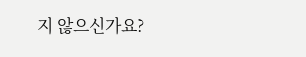지 않으신가요?